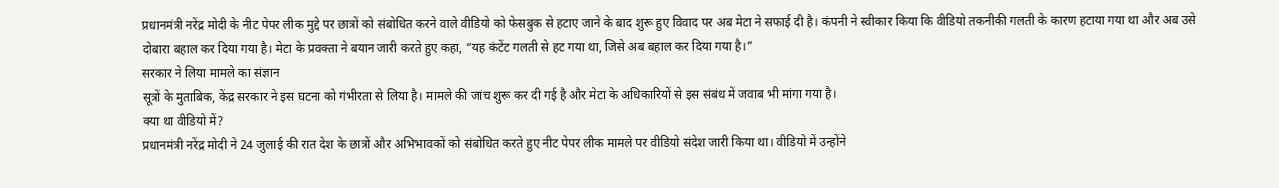प्रधानमंत्री नरेंद्र मोदी के नीट पेपर लीक मुद्दे पर छात्रों को संबोधित करने वाले वीडियो को फेसबुक से हटाए जाने के बाद शुरू हुए विवाद पर अब मेटा ने सफाई दी है। कंपनी ने स्वीकार किया कि वीडियो तकनीकी गलती के कारण हटाया गया था और अब उसे दोबारा बहाल कर दिया गया है। मेटा के प्रवक्ता ने बयान जारी करते हुए कहा, “यह कंटेंट गलती से हट गया था, जिसे अब बहाल कर दिया गया है।”
सरकार ने लिया मामले का संज्ञान
सूत्रों के मुताबिक, केंद्र सरकार ने इस घटना को गंभीरता से लिया है। मामले की जांच शुरू कर दी गई है और मेटा के अधिकारियों से इस संबंध में जवाब भी मांगा गया है।
क्या था वीडियो में?
प्रधानमंत्री नरेंद्र मोदी ने 24 जुलाई की रात देश के छात्रों और अभिभावकों को संबोधित करते हुए नीट पेपर लीक मामले पर वीडियो संदेश जारी किया था। वीडियो में उन्होंने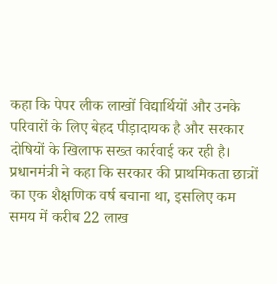कहा कि पेपर लीक लाखों विद्यार्थियों और उनके परिवारों के लिए बेहद पीड़ादायक है और सरकार दोषियों के खिलाफ सख्त कार्रवाई कर रही है।
प्रधानमंत्री ने कहा कि सरकार की प्राथमिकता छात्रों का एक शैक्षणिक वर्ष बचाना था, इसलिए कम समय में करीब 22 लाख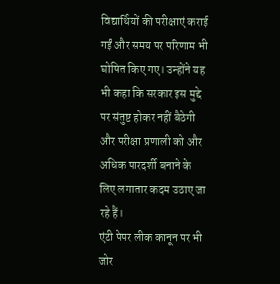विद्यार्थियों की परीक्षाएं कराई गईं और समय पर परिणाम भी घोषित किए गए। उन्होंने यह भी कहा कि सरकार इस मुद्दे पर संतुष्ट होकर नहीं बैठेगी और परीक्षा प्रणाली को और अधिक पारदर्शी बनाने के लिए लगातार कदम उठाए जा रहे हैं।
एंटी पेपर लीक कानून पर भी जोर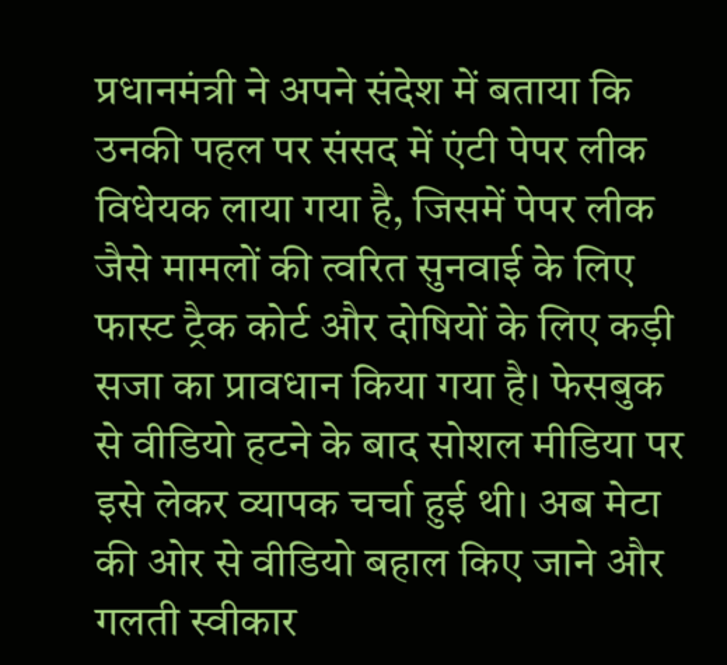प्रधानमंत्री ने अपने संदेश में बताया कि उनकी पहल पर संसद में एंटी पेपर लीक विधेयक लाया गया है, जिसमें पेपर लीक जैसे मामलों की त्वरित सुनवाई के लिए फास्ट ट्रैक कोर्ट और दोषियों के लिए कड़ी सजा का प्रावधान किया गया है। फेसबुक से वीडियो हटने के बाद सोशल मीडिया पर इसे लेकर व्यापक चर्चा हुई थी। अब मेटा की ओर से वीडियो बहाल किए जाने और गलती स्वीकार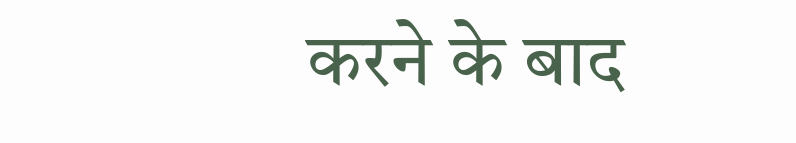करने के बाद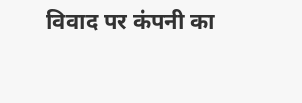विवाद पर कंपनी का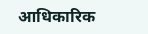आधिकारिक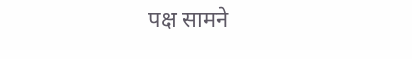पक्ष सामने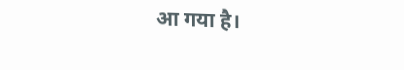आ गया है।